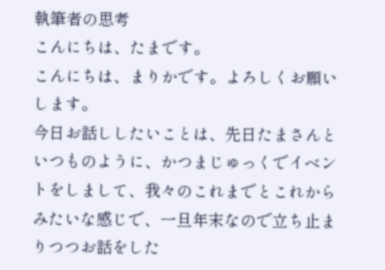執筆者の思考
こんにちは、たまです。
こんにちは、まりかです。よろしくお願いします。
今日お話ししたいことは、先日たまさんといつものように、かつまじゅっくでイベントをしまして、我々のこれまでとこれからみたいな感じで、一旦年末なので立ち止まりつつお話をした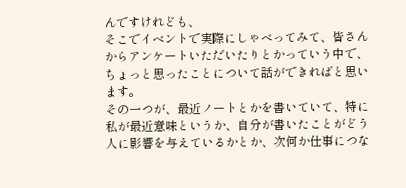んですけれども、
そこでイベントで実際にしゃべってみて、皆さんからアンケートいただいたりとかっていう中で、ちょっと思ったことについて話ができればと思います。
その一つが、最近ノートとかを書いていて、特に私が最近意味というか、自分が書いたことがどう人に影響を与えているかとか、次何か仕事につな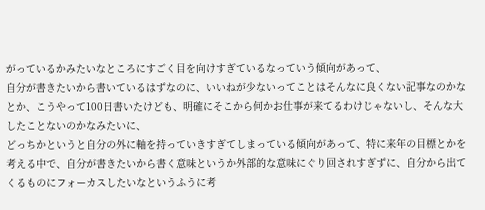がっているかみたいなところにすごく目を向けすぎているなっていう傾向があって、
自分が書きたいから書いているはずなのに、いいねが少ないってことはそんなに良くない記事なのかなとか、こうやって100日書いたけども、明確にそこから何かお仕事が来てるわけじゃないし、そんな大したことないのかなみたいに、
どっちかというと自分の外に軸を持っていきすぎてしまっている傾向があって、特に来年の目標とかを考える中で、自分が書きたいから書く意味というか外部的な意味にぐり回されすぎずに、自分から出てくるものにフォーカスしたいなというふうに考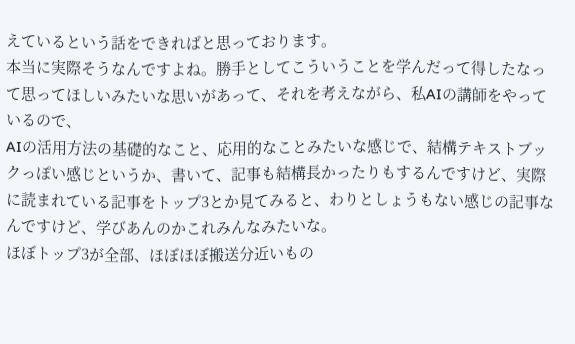えているという話をできればと思っております。
本当に実際そうなんですよね。勝手としてこういうことを学んだって得したなって思ってほしいみたいな思いがあって、それを考えながら、私AIの講師をやっているので、
AIの活用方法の基礎的なこと、応用的なことみたいな感じで、結構テキストブックっぽい感じというか、書いて、記事も結構長かったりもするんですけど、実際に読まれている記事をトップ3とか見てみると、わりとしょうもない感じの記事なんですけど、学びあんのかこれみんなみたいな。
ほぼトップ3が全部、ほぼほぼ搬送分近いもの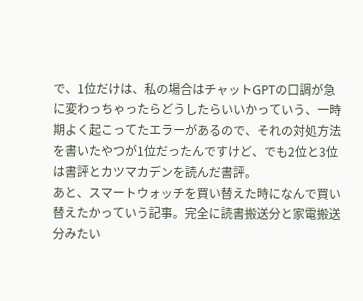で、1位だけは、私の場合はチャットGPTの口調が急に変わっちゃったらどうしたらいいかっていう、一時期よく起こってたエラーがあるので、それの対処方法を書いたやつが1位だったんですけど、でも2位と3位は書評とカツマカデンを読んだ書評。
あと、スマートウォッチを買い替えた時になんで買い替えたかっていう記事。完全に読書搬送分と家電搬送分みたい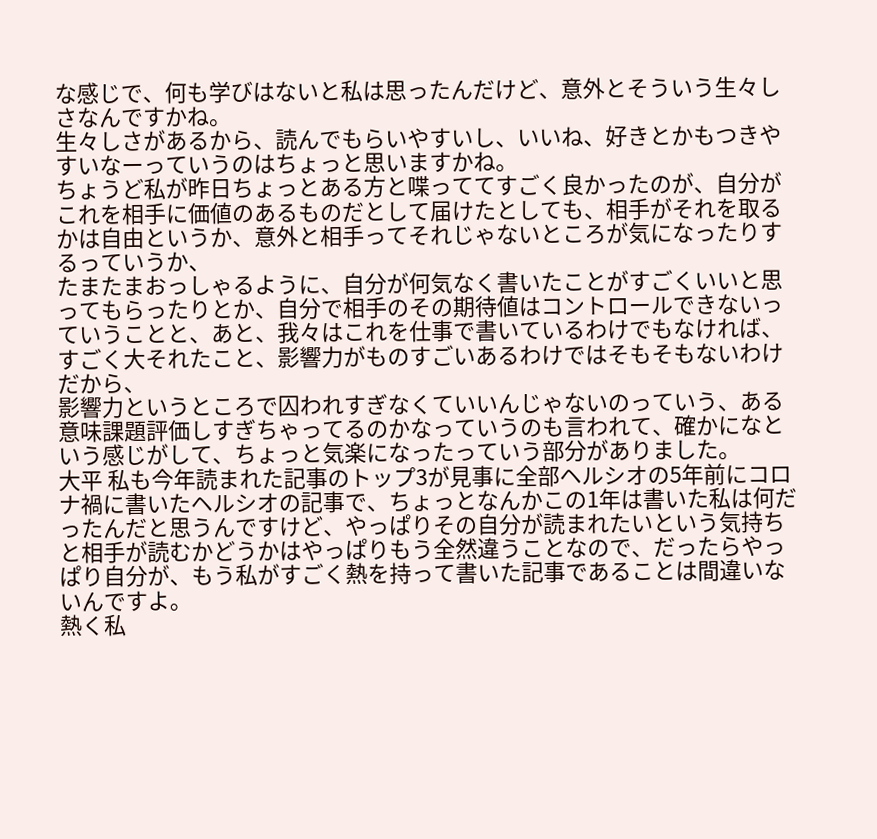な感じで、何も学びはないと私は思ったんだけど、意外とそういう生々しさなんですかね。
生々しさがあるから、読んでもらいやすいし、いいね、好きとかもつきやすいなーっていうのはちょっと思いますかね。
ちょうど私が昨日ちょっとある方と喋っててすごく良かったのが、自分がこれを相手に価値のあるものだとして届けたとしても、相手がそれを取るかは自由というか、意外と相手ってそれじゃないところが気になったりするっていうか、
たまたまおっしゃるように、自分が何気なく書いたことがすごくいいと思ってもらったりとか、自分で相手のその期待値はコントロールできないっていうことと、あと、我々はこれを仕事で書いているわけでもなければ、すごく大それたこと、影響力がものすごいあるわけではそもそもないわけだから、
影響力というところで囚われすぎなくていいんじゃないのっていう、ある意味課題評価しすぎちゃってるのかなっていうのも言われて、確かになという感じがして、ちょっと気楽になったっていう部分がありました。
大平 私も今年読まれた記事のトップ3が見事に全部ヘルシオの5年前にコロナ禍に書いたヘルシオの記事で、ちょっとなんかこの1年は書いた私は何だったんだと思うんですけど、やっぱりその自分が読まれたいという気持ちと相手が読むかどうかはやっぱりもう全然違うことなので、だったらやっぱり自分が、もう私がすごく熱を持って書いた記事であることは間違いないんですよ。
熱く私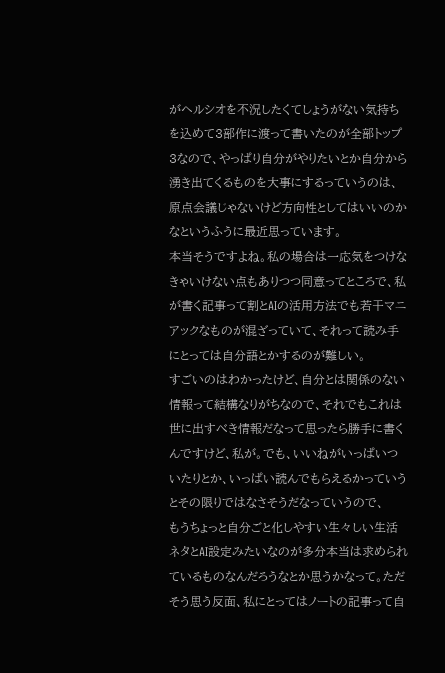がヘルシオを不況したくてしょうがない気持ちを込めて3部作に渡って書いたのが全部トップ3なので、やっぱり自分がやりたいとか自分から湧き出てくるものを大事にするっていうのは、原点会議じゃないけど方向性としてはいいのかなというふうに最近思っています。
本当そうですよね。私の場合は一応気をつけなきゃいけない点もありつつ同意ってところで、私が書く記事って割とAIの活用方法でも若干マニアックなものが混ざっていて、それって読み手にとっては自分語とかするのが難しい。
すごいのはわかったけど、自分とは関係のない情報って結構なりがちなので、それでもこれは世に出すべき情報だなって思ったら勝手に書くんですけど、私が。でも、いいねがいっぱいついたりとか、いっぱい読んでもらえるかっていうとその限りではなさそうだなっていうので、
もうちょっと自分ごと化しやすい生々しい生活ネタとAI設定みたいなのが多分本当は求められているものなんだろうなとか思うかなって。ただそう思う反面、私にとってはノートの記事って自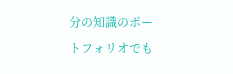分の知識のポートフォリオでも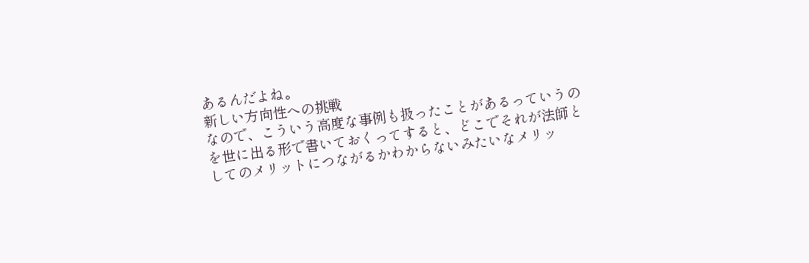あるんだよね。
新しい方向性への挑戦
なので、こういう高度な事例も扱ったことがあるっていうのを世に出る形で書いておくってすると、どこでそれが法師としてのメリットにつながるかわからないみたいなメリッ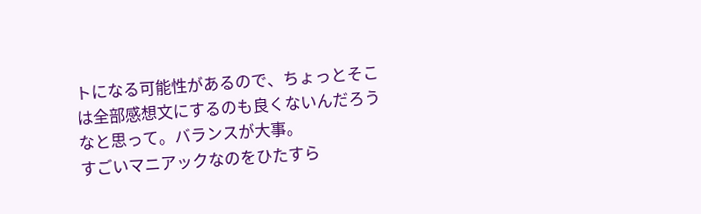トになる可能性があるので、ちょっとそこは全部感想文にするのも良くないんだろうなと思って。バランスが大事。
すごいマニアックなのをひたすら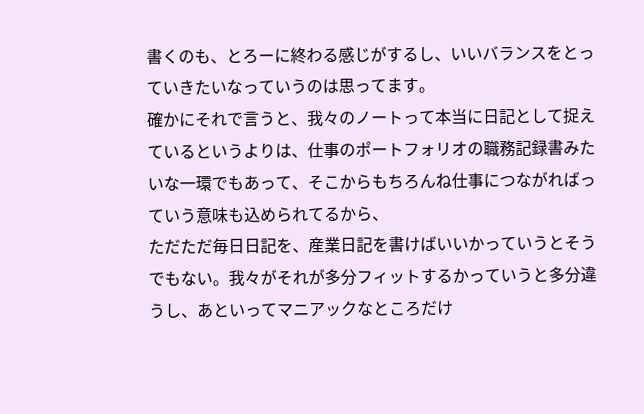書くのも、とろーに終わる感じがするし、いいバランスをとっていきたいなっていうのは思ってます。
確かにそれで言うと、我々のノートって本当に日記として捉えているというよりは、仕事のポートフォリオの職務記録書みたいな一環でもあって、そこからもちろんね仕事につながればっていう意味も込められてるから、
ただただ毎日日記を、産業日記を書けばいいかっていうとそうでもない。我々がそれが多分フィットするかっていうと多分違うし、あといってマニアックなところだけ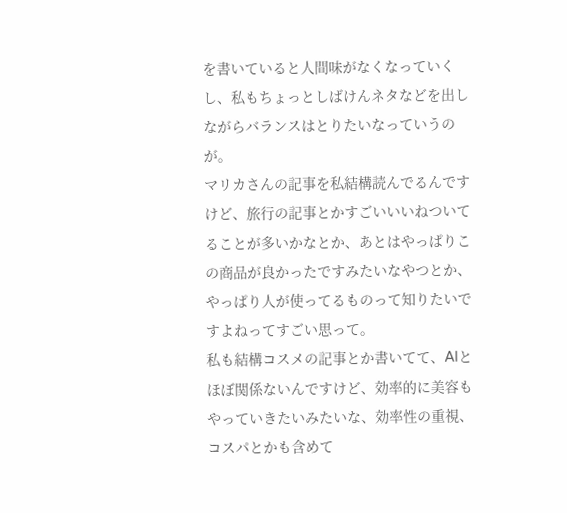を書いていると人間味がなくなっていくし、私もちょっとしばけんネタなどを出しながらバランスはとりたいなっていうのが。
マリカさんの記事を私結構読んでるんですけど、旅行の記事とかすごいいいねついてることが多いかなとか、あとはやっぱりこの商品が良かったですみたいなやつとか、やっぱり人が使ってるものって知りたいですよねってすごい思って。
私も結構コスメの記事とか書いてて、AIとほぼ関係ないんですけど、効率的に美容もやっていきたいみたいな、効率性の重視、コスパとかも含めて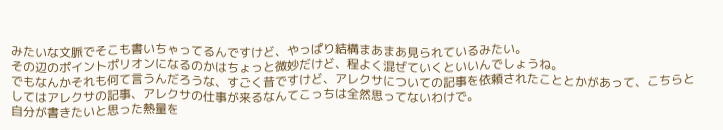みたいな文脈でそこも書いちゃってるんですけど、やっぱり結構まあまあ見られているみたい。
その辺のポイントポリオンになるのかはちょっと微妙だけど、程よく混ぜていくといいんでしょうね。
でもなんかそれも何て言うんだろうな、すごく昔ですけど、アレクサについての記事を依頼されたこととかがあって、こちらとしてはアレクサの記事、アレクサの仕事が来るなんてこっちは全然思ってないわけで。
自分が書きたいと思った熱量を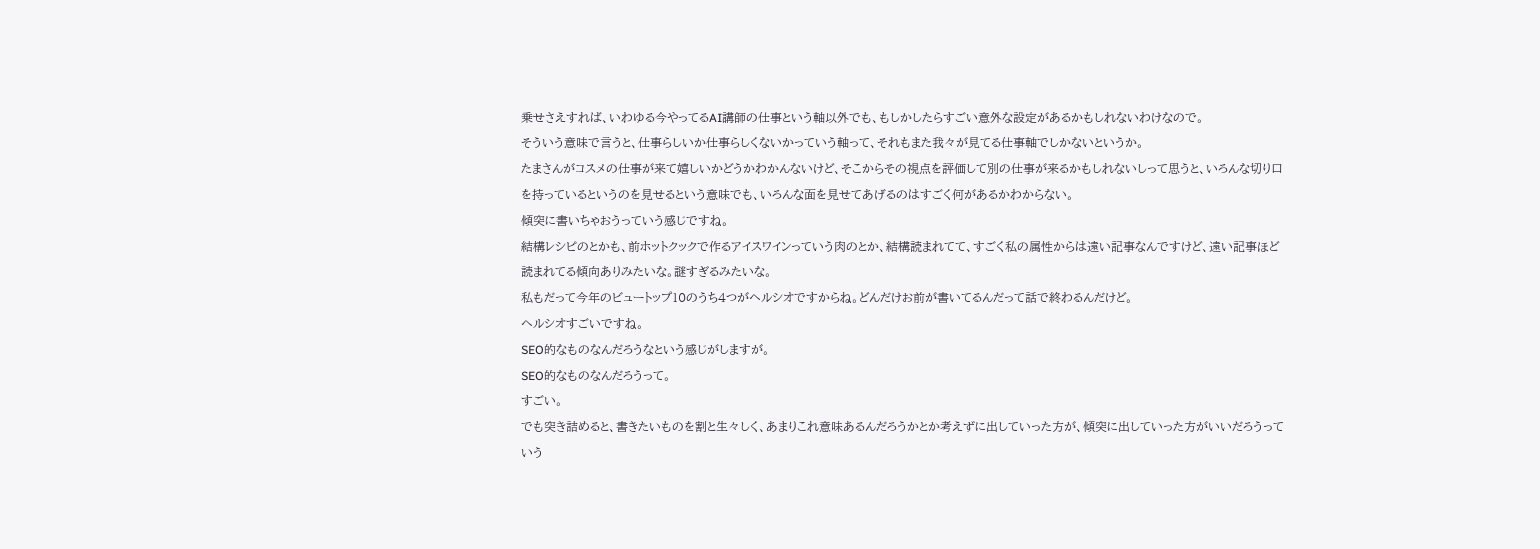乗せさえすれば、いわゆる今やってるAI講師の仕事という軸以外でも、もしかしたらすごい意外な設定があるかもしれないわけなので。
そういう意味で言うと、仕事らしいか仕事らしくないかっていう軸って、それもまた我々が見てる仕事軸でしかないというか。
たまさんがコスメの仕事が来て嬉しいかどうかわかんないけど、そこからその視点を評価して別の仕事が来るかもしれないしって思うと、いろんな切り口を持っているというのを見せるという意味でも、いろんな面を見せてあげるのはすごく何があるかわからない。
傾突に書いちゃおうっていう感じですね。
結構レシピのとかも、前ホットクックで作るアイスワインっていう肉のとか、結構読まれてて、すごく私の属性からは遠い記事なんですけど、遠い記事ほど読まれてる傾向ありみたいな。謎すぎるみたいな。
私もだって今年のビュートップ10のうち4つがヘルシオですからね。どんだけお前が書いてるんだって話で終わるんだけど。
ヘルシオすごいですね。
SEO的なものなんだろうなという感じがしますが。
SEO的なものなんだろうって。
すごい。
でも突き詰めると、書きたいものを割と生々しく、あまりこれ意味あるんだろうかとか考えずに出していった方が、傾突に出していった方がいいだろうっていう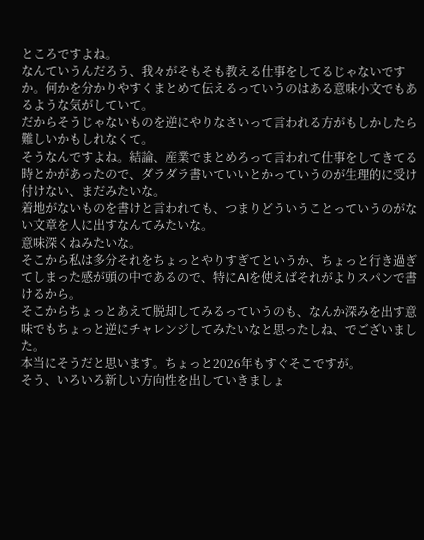ところですよね。
なんていうんだろう、我々がそもそも教える仕事をしてるじゃないですか。何かを分かりやすくまとめて伝えるっていうのはある意味小文でもあるような気がしていて。
だからそうじゃないものを逆にやりなさいって言われる方がもしかしたら難しいかもしれなくて。
そうなんですよね。結論、産業でまとめろって言われて仕事をしてきてる時とかがあったので、ダラダラ書いていいとかっていうのが生理的に受け付けない、まだみたいな。
着地がないものを書けと言われても、つまりどういうことっていうのがない文章を人に出すなんてみたいな。
意味深くねみたいな。
そこから私は多分それをちょっとやりすぎてというか、ちょっと行き過ぎてしまった感が頭の中であるので、特にAIを使えばそれがよりスパンで書けるから。
そこからちょっとあえて脱却してみるっていうのも、なんか深みを出す意味でもちょっと逆にチャレンジしてみたいなと思ったしね、でございました。
本当にそうだと思います。ちょっと2026年もすぐそこですが。
そう、いろいろ新しい方向性を出していきましょ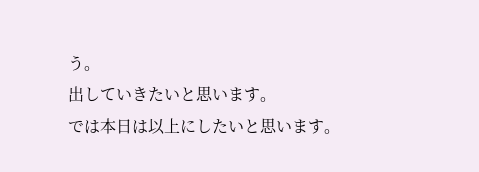う。
出していきたいと思います。
では本日は以上にしたいと思います。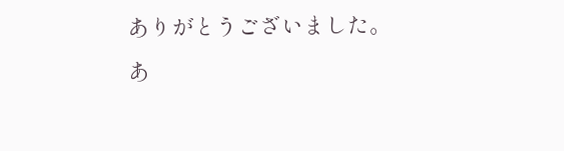ありがとうございました。
あ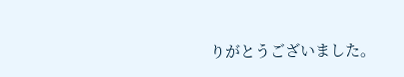りがとうございました。